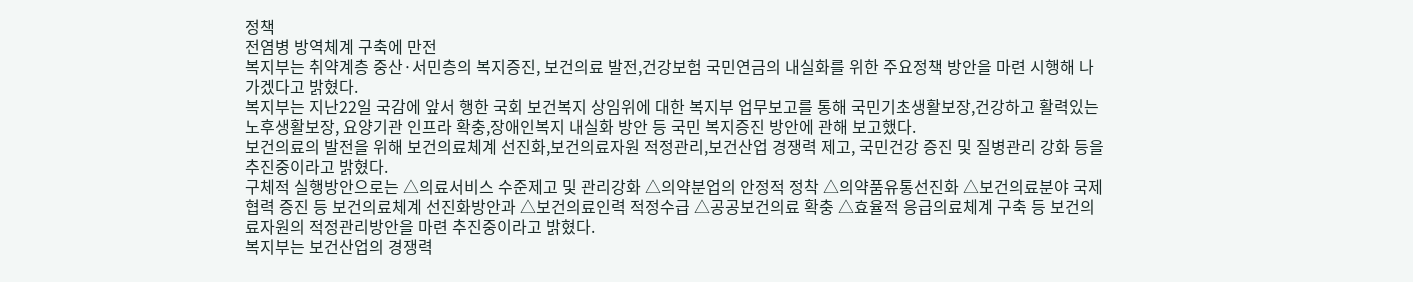정책
전염병 방역체계 구축에 만전
복지부는 취약계층 중산·서민층의 복지증진, 보건의료 발전,건강보험 국민연금의 내실화를 위한 주요정책 방안을 마련 시행해 나가겠다고 밝혔다.
복지부는 지난22일 국감에 앞서 행한 국회 보건복지 상임위에 대한 복지부 업무보고를 통해 국민기초생활보장,건강하고 활력있는 노후생활보장, 요양기관 인프라 확충,장애인복지 내실화 방안 등 국민 복지증진 방안에 관해 보고했다.
보건의료의 발전을 위해 보건의료체계 선진화,보건의료자원 적정관리,보건산업 경쟁력 제고, 국민건강 증진 및 질병관리 강화 등을 추진중이라고 밝혔다.
구체적 실행방안으로는 △의료서비스 수준제고 및 관리강화 △의약분업의 안정적 정착 △의약품유통선진화 △보건의료분야 국제협력 증진 등 보건의료체계 선진화방안과 △보건의료인력 적정수급 △공공보건의료 확충 △효율적 응급의료체계 구축 등 보건의료자원의 적정관리방안을 마련 추진중이라고 밝혔다.
복지부는 보건산업의 경쟁력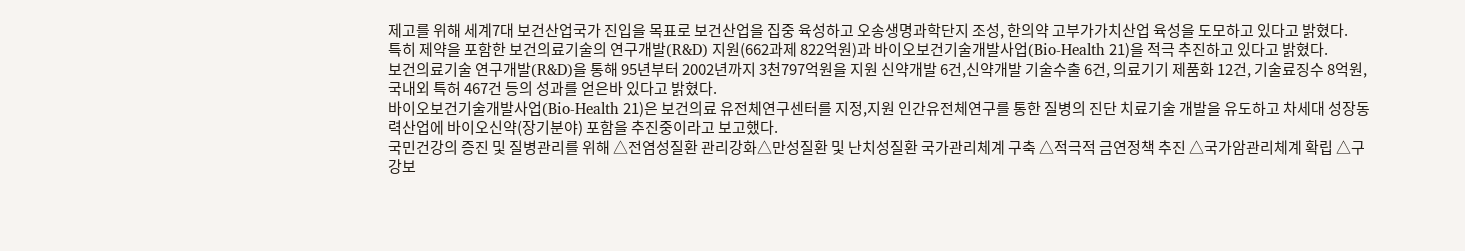제고를 위해 세계7대 보건산업국가 진입을 목표로 보건산업을 집중 육성하고 오송생명과학단지 조성, 한의약 고부가가치산업 육성을 도모하고 있다고 밝혔다.
특히 제약을 포함한 보건의료기술의 연구개발(R&D) 지원(662과제 822억원)과 바이오보건기술개발사업(Bio-Health 21)을 적극 추진하고 있다고 밝혔다.
보건의료기술 연구개발(R&D)을 통해 95년부터 2002년까지 3천797억원을 지원 신약개발 6건,신약개발 기술수출 6건, 의료기기 제품화 12건, 기술료징수 8억원,국내외 특허 467건 등의 성과를 얻은바 있다고 밝혔다.
바이오보건기술개발사업(Bio-Health 21)은 보건의료 유전체연구센터를 지정,지원 인간유전체연구를 통한 질병의 진단 치료기술 개발을 유도하고 차세대 성장동력산업에 바이오신약(장기분야) 포함을 추진중이라고 보고했다.
국민건강의 증진 및 질병관리를 위해 △전염성질환 관리강화△만성질환 및 난치성질환 국가관리체계 구축 △적극적 금연정책 추진 △국가암관리체계 확립 △구강보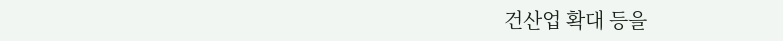건산업 확대 등을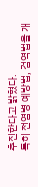추진한다고 밝혔다.
특히 전염병 예방법, 검역법을 개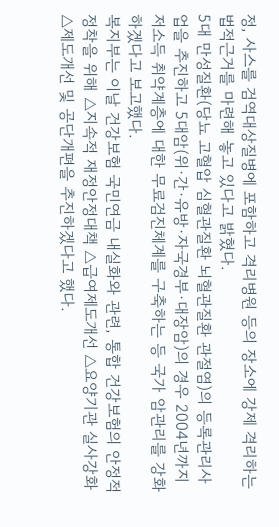정, 사스를 검역대상질병에 포함하고 격리병원 등의 장소에 강제 격리하는 법적근거를 마련해 놓고 있다고 밝혔다.
5대 만성질환(당뇨 고혈압 심혈관질환 뇌혈관질환 관절염)의 등록관리사업을 추진하고 5대암(위·간·유방·자국경부·대장암)의 경우 2004년까지 저소득 취약계층에 대한 무료검진체계를 구축하는 등 국가 암관리를 강화하겠다고 보고했다.
복지부는 이날 건강보험 국민연금 내실화와 관련, 통합 건강보험의 안정적 정착을 위해 △지속적 재정안정대책 △급여제도개선 △요양기관 실사강화 △제도개선 및 공단개편을 추진하겠다고 했다.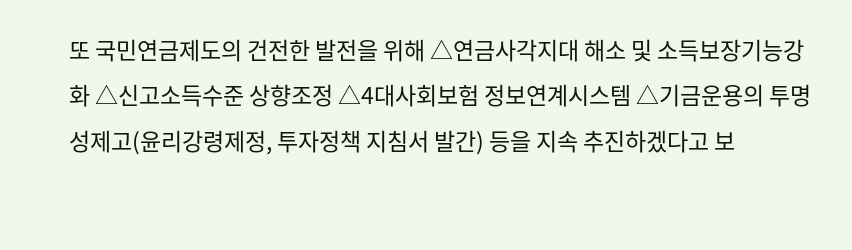또 국민연금제도의 건전한 발전을 위해 △연금사각지대 해소 및 소득보장기능강화 △신고소득수준 상향조정 △4대사회보험 정보연계시스템 △기금운용의 투명성제고(윤리강령제정, 투자정책 지침서 발간) 등을 지속 추진하겠다고 보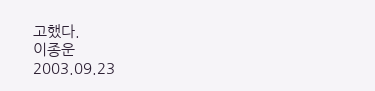고했다.
이종운
2003.09.23